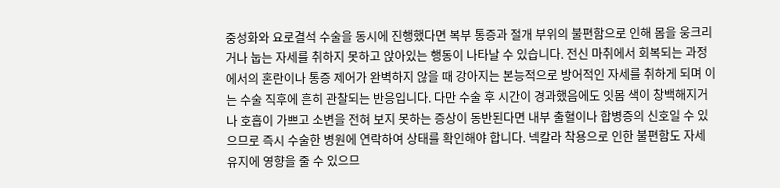중성화와 요로결석 수술을 동시에 진행했다면 복부 통증과 절개 부위의 불편함으로 인해 몸을 웅크리거나 눕는 자세를 취하지 못하고 앉아있는 행동이 나타날 수 있습니다. 전신 마취에서 회복되는 과정에서의 혼란이나 통증 제어가 완벽하지 않을 때 강아지는 본능적으로 방어적인 자세를 취하게 되며 이는 수술 직후에 흔히 관찰되는 반응입니다. 다만 수술 후 시간이 경과했음에도 잇몸 색이 창백해지거나 호흡이 가쁘고 소변을 전혀 보지 못하는 증상이 동반된다면 내부 출혈이나 합병증의 신호일 수 있으므로 즉시 수술한 병원에 연락하여 상태를 확인해야 합니다. 넥칼라 착용으로 인한 불편함도 자세 유지에 영향을 줄 수 있으므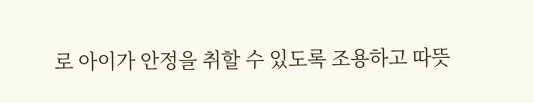로 아이가 안정을 취할 수 있도록 조용하고 따뜻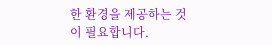한 환경을 제공하는 것이 필요합니다.